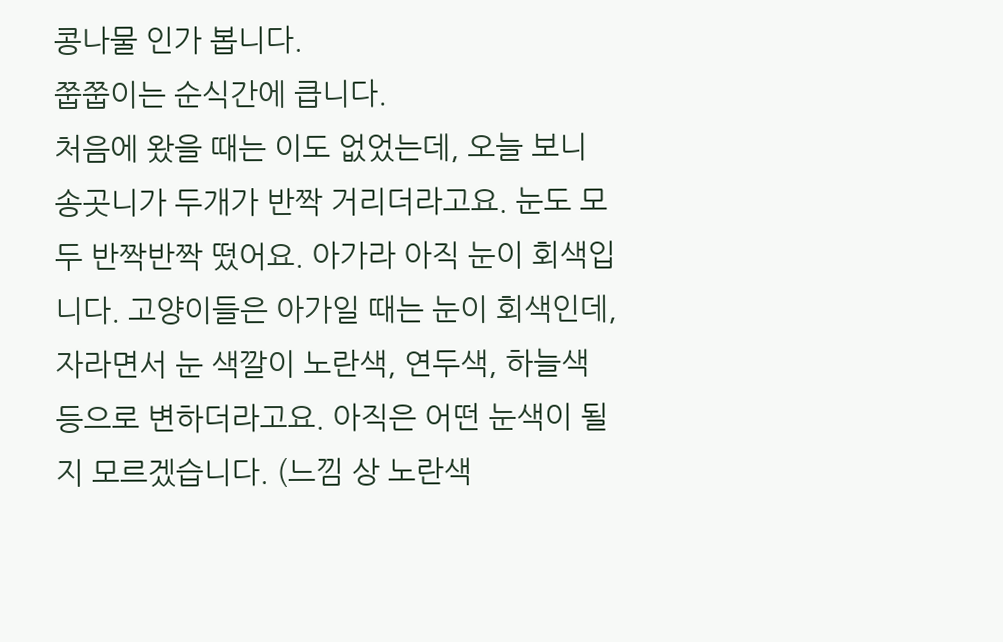콩나물 인가 봅니다.
쭙쭙이는 순식간에 큽니다.
처음에 왔을 때는 이도 없었는데, 오늘 보니 송곳니가 두개가 반짝 거리더라고요. 눈도 모두 반짝반짝 떴어요. 아가라 아직 눈이 회색입니다. 고양이들은 아가일 때는 눈이 회색인데, 자라면서 눈 색깔이 노란색, 연두색, 하늘색 등으로 변하더라고요. 아직은 어떤 눈색이 될 지 모르겠습니다. (느낌 상 노란색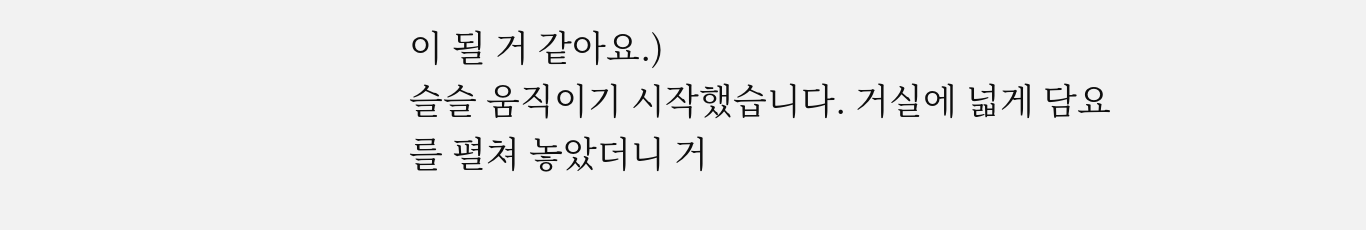이 될 거 같아요.)
슬슬 움직이기 시작했습니다. 거실에 넓게 담요를 펼쳐 놓았더니 거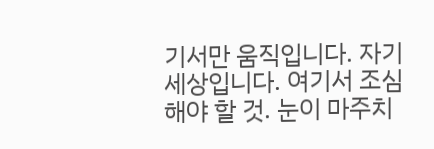기서만 움직입니다. 자기 세상입니다. 여기서 조심해야 할 것. 눈이 마주치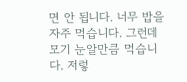면 안 됩니다. 너무 밥을 자주 먹습니다. 그런데 모기 눈알만큼 먹습니다. 저렇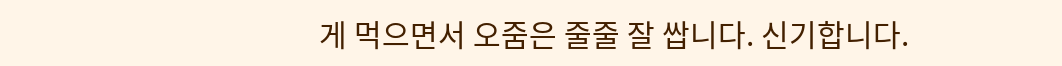게 먹으면서 오줌은 줄줄 잘 쌉니다. 신기합니다.